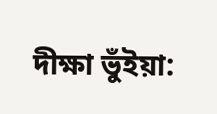দীক্ষা ভুঁইয়া: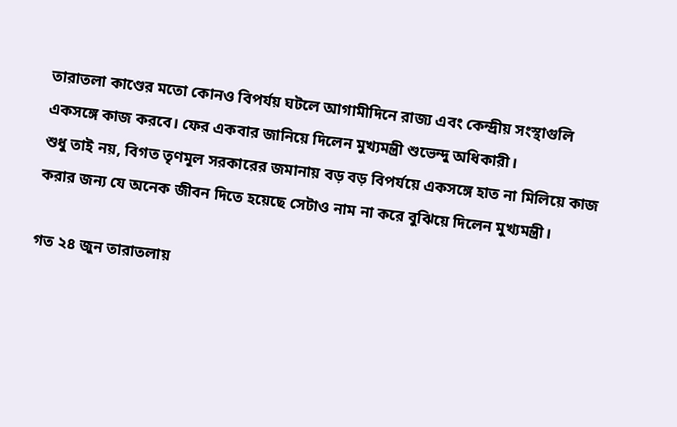তারাতলা কাণ্ডের মতো কোনও বিপর্যয় ঘটলে আগামীদিনে রাজ্য এবং কেন্দ্রীয় সংস্থাগুলি একসঙ্গে কাজ করবে। ফের একবার জানিয়ে দিলেন মুখ্যমন্ত্রী শুভেন্দু অধিকারী।
শুধু তাই নয়, বিগত তৃণমূল সরকারের জমানায় বড় বড় বিপর্যয়ে একসঙ্গে হাত না মিলিয়ে কাজ করার জন্য যে অনেক জীবন দিতে হয়েছে সেটাও নাম না করে বুঝিয়ে দিলেন মুখ্যমন্ত্রী।

গত ২৪ জুন তারাতলায়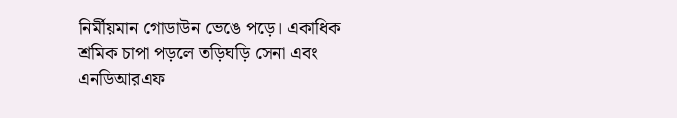নির্মীয়মান গোডাউন ভেঙে পড়ে। একাধিক শ্রমিক চাপা পড়লে তড়িঘড়ি সেনা এবং এনডিআরএফ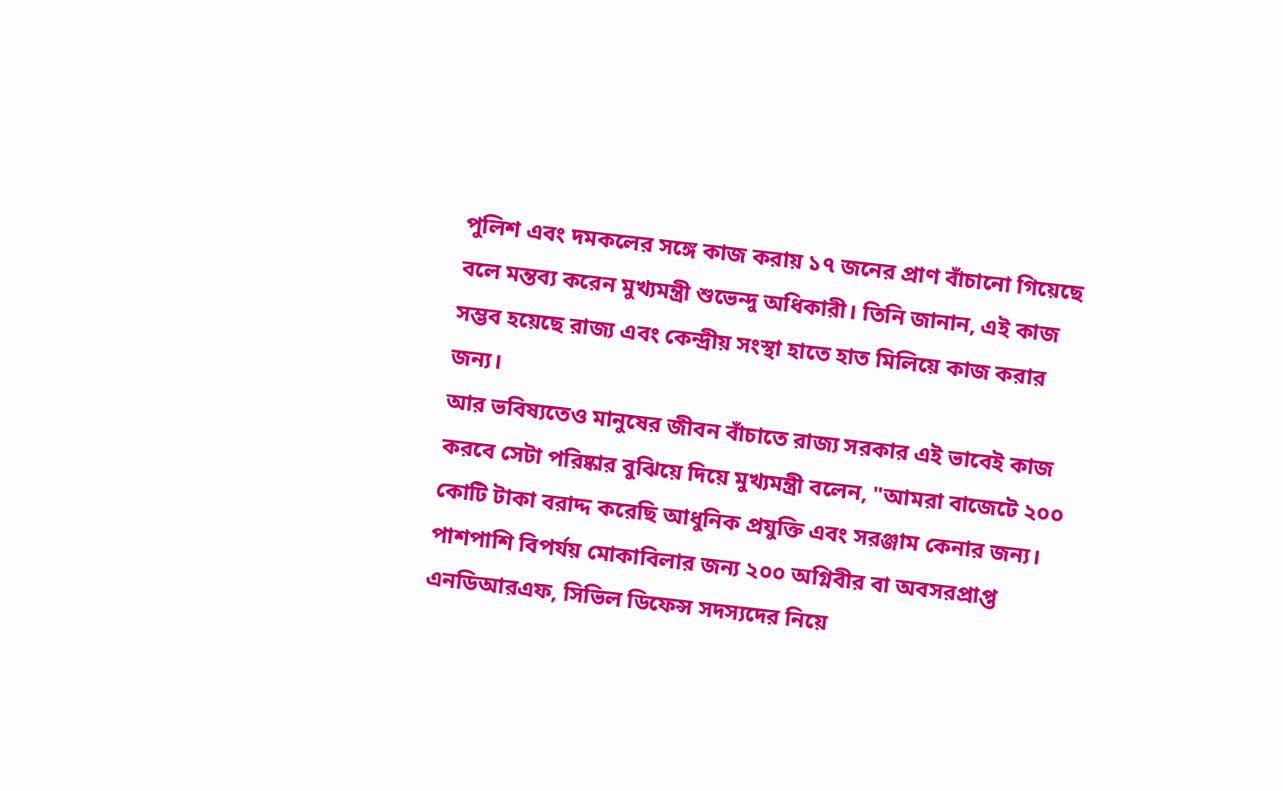পুলিশ এবং দমকলের সঙ্গে কাজ করায় ১৭ জনের প্রাণ বাঁচানো গিয়েছে বলে মন্তব্য করেন মুখ্যমন্ত্রী শুভেন্দু অধিকারী। তিনি জানান, এই কাজ সম্ভব হয়েছে রাজ্য এবং কেন্দ্রীয় সংস্থা হাতে হাত মিলিয়ে কাজ করার জন্য।
আর ভবিষ্যতেও মানুষের জীবন বাঁচাতে রাজ্য সরকার এই ভাবেই কাজ করবে সেটা পরিষ্কার বুঝিয়ে দিয়ে মুখ্যমন্ত্রী বলেন, "আমরা বাজেটে ২০০ কোটি টাকা বরাদ্দ করেছি আধুনিক প্রযুক্তি এবং সরঞ্জাম কেনার জন্য। পাশপাশি বিপর্যয় মোকাবিলার জন্য ২০০ অগ্নিবীর বা অবসরপ্রাপ্ত এনডিআরএফ, সিভিল ডিফেন্স সদস্যদের নিয়ে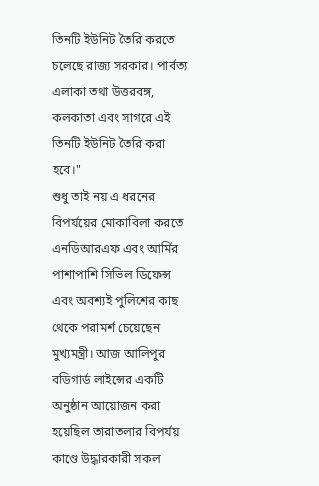তিনটি ইউনিট তৈরি করতে চলেছে রাজ্য সরকার। পার্বত্য এলাকা তথা উত্তরবঙ্গ, কলকাতা এবং সাগরে এই তিনটি ইউনিট তৈরি করা হবে।"
শুধু তাই নয় এ ধরনের বিপর্যয়ের মোকাবিলা করতে এনডিআরএফ এবং আর্মির পাশাপাশি সিভিল ডিফেন্স এবং অবশ্যই পুলিশের কাছ থেকে পরামর্শ চেয়েছেন মুখ্যমন্ত্রী। আজ আলিপুর বডিগার্ড লাইন্সের একটি অনুষ্ঠান আয়োজন করা হয়েছিল তারাতলার বিপর্যয় কাণ্ডে উদ্ধারকারী সকল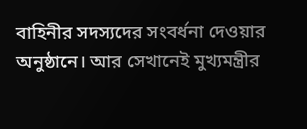বাহিনীর সদস্যদের সংবর্ধনা দেওয়ার অনুষ্ঠানে। আর সেখানেই মুখ্যমন্ত্রীর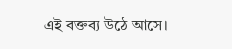এই বক্তব্য উঠে আসে।